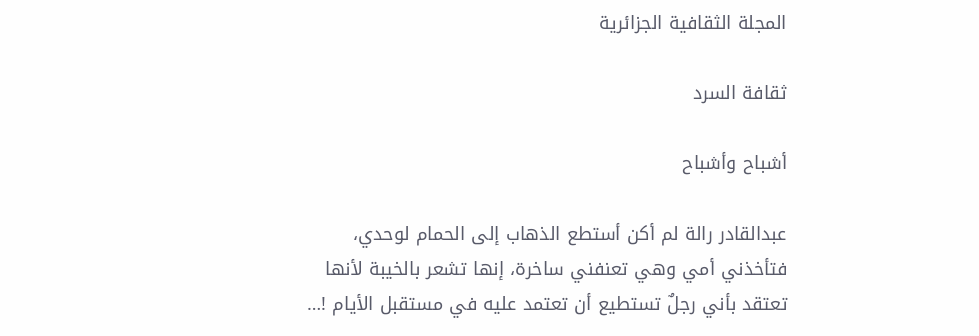المجلة الثقافية الجزائرية

ثقافة السرد

أشباح وأشباح

عبدالقادر رالة لم أكن أستطع الذهاب إلى الحمام لوحدي، فتأخذني أمي وهي تعنفني ساخرة، إنها تشعر بالخيبة لأنها تعتقد بأني رجلٌ تستطيع أن تعتمد عليه في مستقبل الأيام !…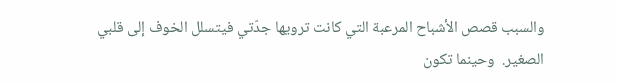والسبب قصص الأشباح المرعبة التي كانت ترويها جدّتي فيتسلل الخوف إلى قلبي الصغير.  وحينما تكون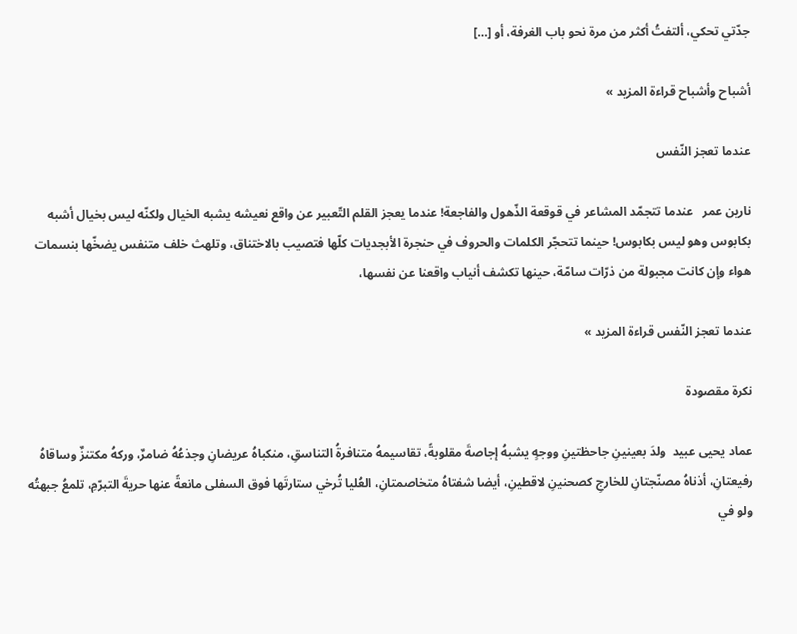جدّتي تحكي، ألتفتُ أكثر من مرة نحو باب الغرفة، أو […]

أشباح وأشباح قراءة المزيد »

عندما تعجز النّفس

نارين عمر   عندما تتجمّد المشاعر في قوقعة الذّهول والفاجعة! عندما يعجز القلم التّعبير عن واقع نعيشه يشبه الخيال ولكنّه ليس بخيال أشبه بكابوس وهو ليس بكابوس! حينما تتحجّر الكلمات والحروف في حنجرة الأبجديات كلّها فتصيب بالاختناق، وتلهث خلف متنفس يضخّها بنسمات هواء وإن كانت مجبولة من ذرّات سامّة، حينها تكشف أنياب واقعنا عن نفسها،

عندما تعجز النّفس قراءة المزيد »

نكرة مقصودة

عماد يحيى عبيد  ولدَ بعينينِ جاحظتينِ ووجهٍ يشبهُ إجاصةَ مقلوبةً، تقاسيمهُ متنافرةُ التناسقِ، منكباهُ عريضانِ وجذعُهُ ضامرٌ، وركهُ مكتنزٌ وساقاهُ رفيعتانِ، أذناهُ مصنّجتانِ للخارجِ كصحنينِ لاقطينِ، أيضا شفتاهُ متخاصمتانِ، العُليا تُرخي ستارتَها فوق السفلى مانعةً عنها حريةَ التبرّمِ، تلمعُ جبهتُه ولو في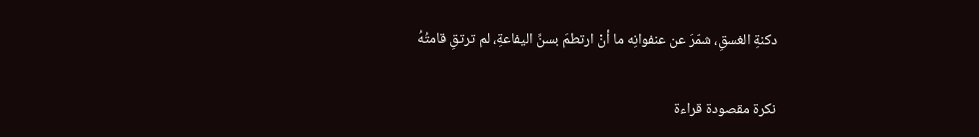دكنةِ الغسقِ، شمّرَ عن عنفوانِه ما أنْ ارتطمَ بسنِّ اليفاعةِ، لم ترتقِ قامتُهُ

نكرة مقصودة قراءة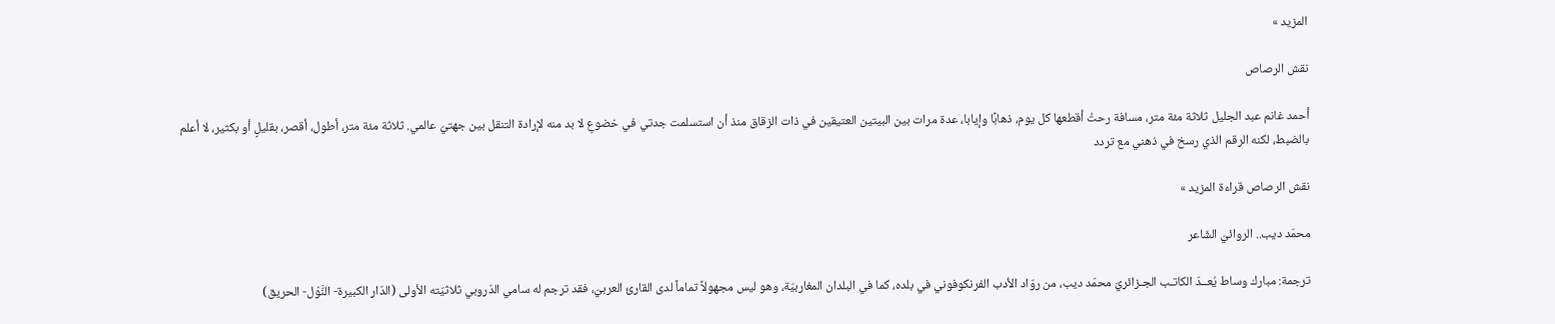المزيد »

نقش الرصاص

أحمد غانم عبد الجليل ثلاثة مئة متر، مسافة رحتُ أقطعها كل يوم، ذهابًا وإيابا، عدة مرات بين البيتين العتيقين في ذات الزقاق منذ أن استسلمت جدتي في خضوعِ لا بد منه لإرادة التنقل بين جهتيّ عالمي. ثلاثة مئة متر، أطول، أقصر، بقليلٍ أو بكثير، لا أعلم بالضبط، لكنه الرقم الذي رسخ في ذهني مع تردد

نقش الرصاص قراءة المزيد »

محمّد ديب.. الروائيّ الشّاعر

ترجمة: مبارك وساط يُعــدّ الكاتـب الجـزائريّ محمّد ديب، من روّاد الأدب الفرنكوفوني في بلده، كما في البلدان المغاربيّة، وهو ليس مجهولاً تماماً لدى القارئ العربيّ، فقد ترجم له سامي الدّروبي ثلاثيّته الأولى (الدّار الكبيرة- النَّوْل- الحريق)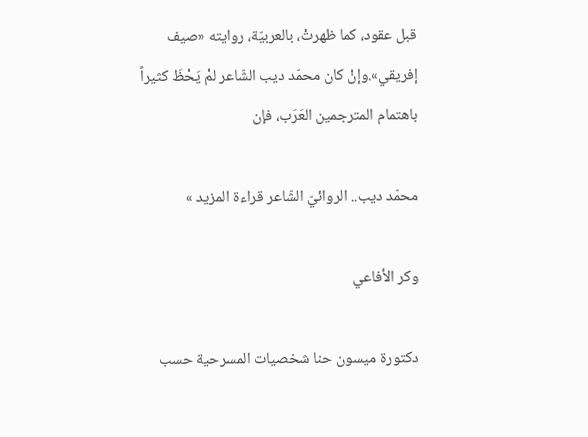قبل عقود، كما ظهرتْ، بالعربيّة، روايته «صيف إفريقي».وإنْ كان محمّد ديب الشّاعر لمْ يَحْظَ كثيراً باهتمام المترجمين العَرَب، فإن

محمّد ديب.. الروائيّ الشّاعر قراءة المزيد »

وكر الأفاعي

دكتورة ميسون حنا شخصيات المسرحية حسب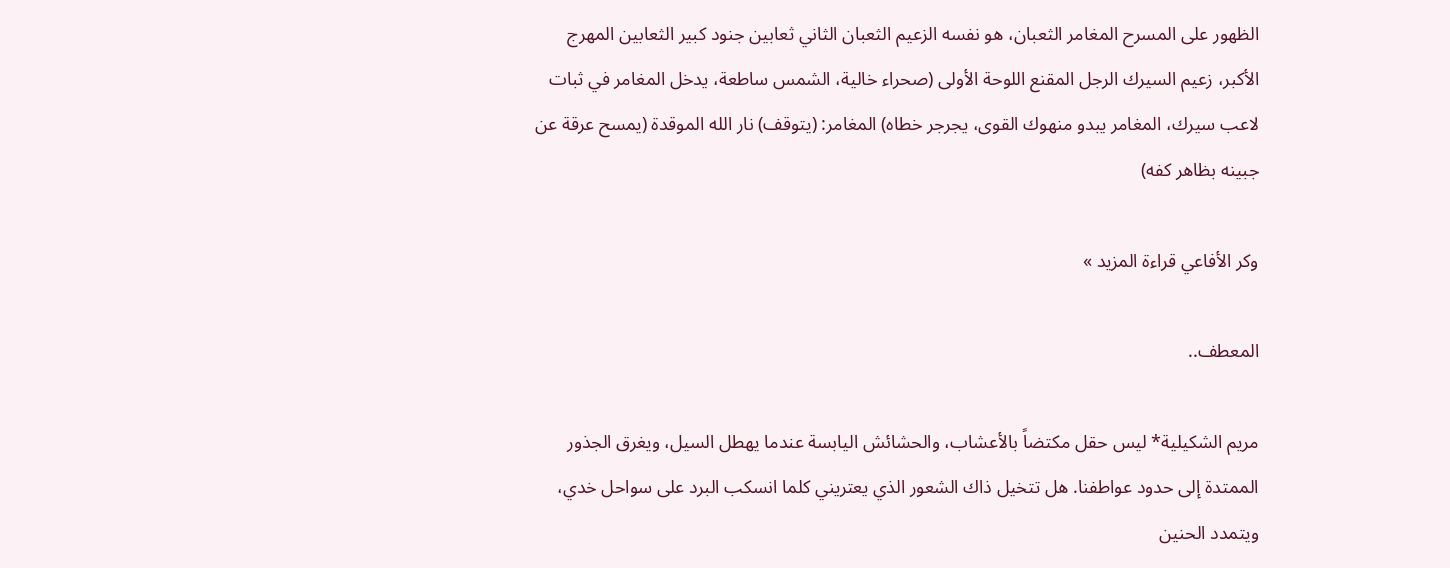الظهور على المسرح المغامر الثعبان، هو نفسه الزعيم الثعبان الثاني ثعابين جنود كبير الثعابين المهرج الأكبر، زعيم السيرك الرجل المقنع اللوحة الأولى (صحراء خالية، الشمس ساطعة، يدخل المغامر في ثبات لاعب سيرك، المغامر يبدو منهوك القوى، يجرجر خطاه) المغامر: (يتوقف) نار الله الموقدة (يمسح عرقة عن جبينه بظاهر كفه)

وكر الأفاعي قراءة المزيد »

المعطف..

مريم الشكيلية* ليس حقل مكتضاً بالأعشاب، والحشائش اليابسة عندما يهطل السيل، ويغرق الجذور الممتدة إلى حدود عواطفنا. هل تتخيل ذاك الشعور الذي يعتريني كلما انسكب البرد على سواحل خدي، ويتمدد الحنين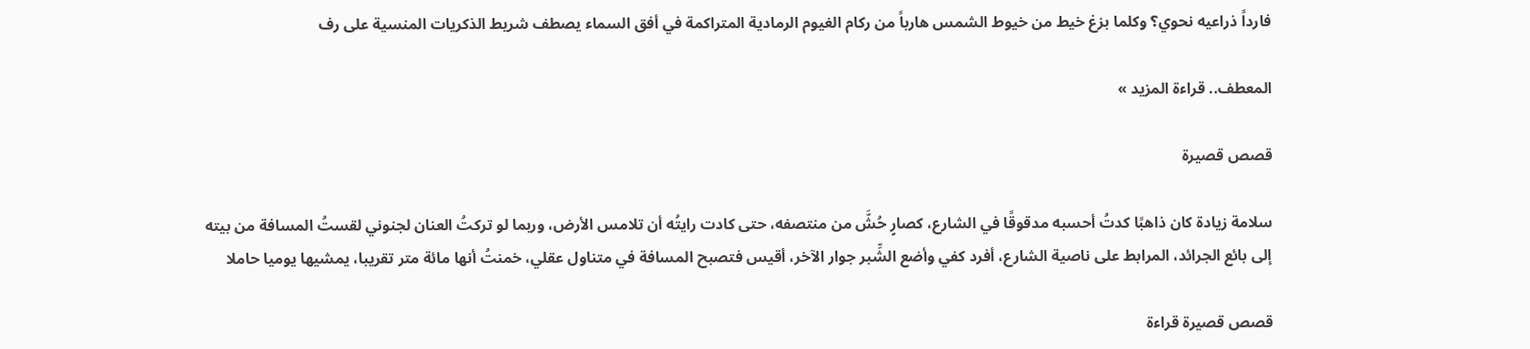فارداً ذراعيه نحوي؟ وكلما بزغ خيط من خيوط الشمس هارباً من ركام الغيوم الرمادية المتراكمة في أفق السماء يصطف شريط الذكريات المنسية على رف

المعطف.. قراءة المزيد »

قصص قصيرة

سلامة زيادة كان ذاهبًا كدتُ أحسبه مدقوقًا في الشارع، كصارٍ حُشَّ من منتصفه، حتى كادت رايتُه أن تلامس الأرض، وربما لو تركتُ العنان لجنوني لقستُ المسافة من بيته إلى بائع الجرائد، المرابط على ناصية الشارع، أفرد كفي وأضع الشِّبر جوار الآخر، أقيس فتصبح المسافة في متناول عقلي، خمنتُ أنها مائة متر تقريبا، يمشيها يوميا حاملا

قصص قصيرة قراءة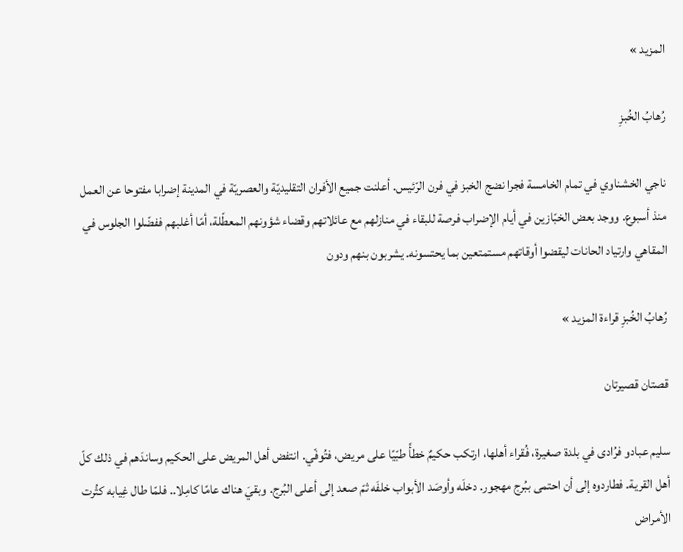المزيد »

رُهابُ الخُبزِ

ناجي الخشناوي في تمام الخامسة فجرا نضج الخبز في فرن الرّئيس. أعلنت جميع الأفران التقليديّة والعصريّة في المدينة إضرابا مفتوحا عن العمل منذ أسبوع. ووجد بعض الخبّازين في أيام الإضراب فرصة للبقاء في منازلهم مع عائلاتهم وقضاء شؤونهم المعطّلة، أمّا أغلبهم ففضّلوا الجلوس في المقاهي وارتياد الحانات ليقضوا أوقاتهم مستمتعين بما يحتسونه. يشربون بنهم ودون

رُهابُ الخُبزِ قراءة المزيد »

قصتان قصيرتان

سليم عبادو فرُادى في بلدة صغيرة، فُقراء أهلها، ارتكب حكيمٌ خطأً طبّيًا على مريض، فتُوفّي. انتفض أهل المريض على الحكيم وساندَهم في ذلك كلّ أهل القرية. فطاردوه إلى أن احتمى ببُرج مهجور. دخلَه وأوصَد الأبواب خلفَه ثمّ صعد إلى أعلى البُرج. وبقيَ هناك عامًا كامِلا.. فلمّا طال غِيابه كثُرت الأمراض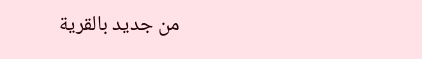من جديد بالقرية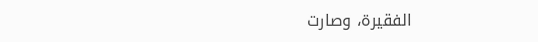الفقيرة، وصارت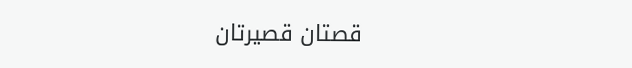قصتان قصيرتان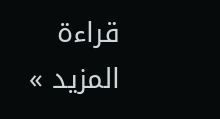قراءة المزيد »